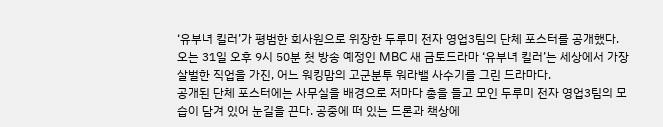‘유부녀 킬러’가 평범한 회사원으로 위장한 두루미 전자 영업3팀의 단체 포스터를 공개했다.
오는 31일 오후 9시 50분 첫 방송 예정인 MBC 새 금토드라마 ‘유부녀 킬러’는 세상에서 가장 살벌한 직업을 가진, 어느 워킹맘의 고군분투 워라밸 사수기를 그린 드라마다.
공개된 단체 포스터에는 사무실을 배경으로 저마다 총을 들고 모인 두루미 전자 영업3팀의 모습이 담겨 있어 눈길을 끈다. 공중에 떠 있는 드론과 책상에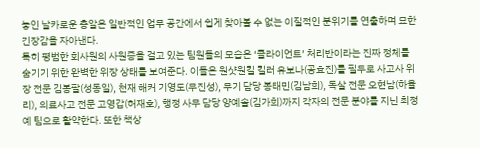놓인 날카로운 총알은 일반적인 업무 공간에서 쉽게 찾아볼 수 없는 이질적인 분위기를 연출하며 묘한 긴장감을 자아낸다.
특히 평범한 회사원의 사원증을 걸고 있는 팀원들의 모습은 ‘클라이언트’ 처리반이라는 진짜 정체를 숨기기 위한 완벽한 위장 상태를 보여준다. 이들은 원샷원킬 킬러 유보나(공효진)를 필두로 사고사 위장 전문 김봉팔(성동일), 천재 해커 기영도(무진성), 무기 담당 봉태민(김남희), 독살 전문 오현남(하율리), 의료사고 전문 고영갑(허재호), 행정 사무 담당 양예솔(김가희)까지 각자의 전문 분야를 지닌 최정예 팀으로 활약한다. 또한 책상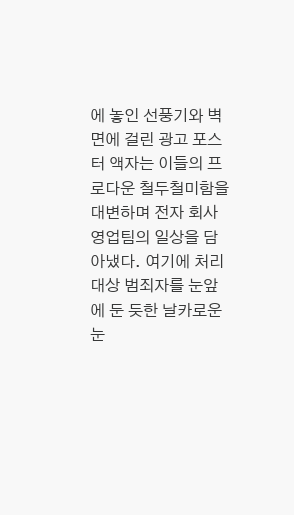에 놓인 선풍기와 벽면에 걸린 광고 포스터 액자는 이들의 프로다운 철두철미함을 대변하며 전자 회사 영업팀의 일상을 담아냈다. 여기에 처리 대상 범죄자를 눈앞에 둔 듯한 날카로운 눈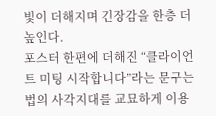빛이 더해지며 긴장감을 한층 더 높인다.
포스터 한편에 더해진 “클라이언트 미팅 시작합니다”라는 문구는 법의 사각지대를 교묘하게 이용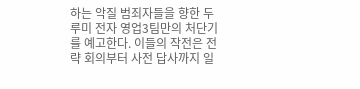하는 악질 범죄자들을 향한 두루미 전자 영업3팀만의 처단기를 예고한다. 이들의 작전은 전략 회의부터 사전 답사까지 일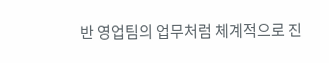반 영업팀의 업무처럼 체계적으로 진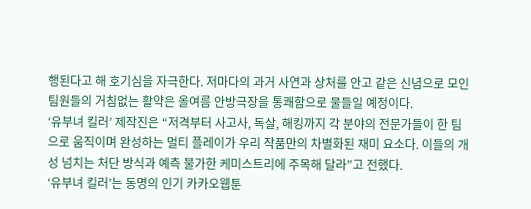행된다고 해 호기심을 자극한다. 저마다의 과거 사연과 상처를 안고 같은 신념으로 모인 팀원들의 거침없는 활약은 올여름 안방극장을 통쾌함으로 물들일 예정이다.
‘유부녀 킬러’ 제작진은 “저격부터 사고사, 독살, 해킹까지 각 분야의 전문가들이 한 팀으로 움직이며 완성하는 멀티 플레이가 우리 작품만의 차별화된 재미 요소다. 이들의 개성 넘치는 처단 방식과 예측 불가한 케미스트리에 주목해 달라”고 전했다.
‘유부녀 킬러’는 동명의 인기 카카오웹툰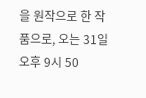을 원작으로 한 작품으로, 오는 31일 오후 9시 50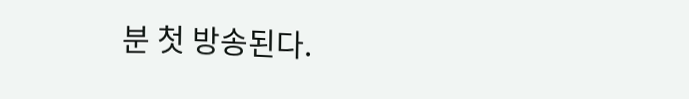분 첫 방송된다.